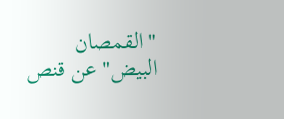"القمصان البیض" عن قنص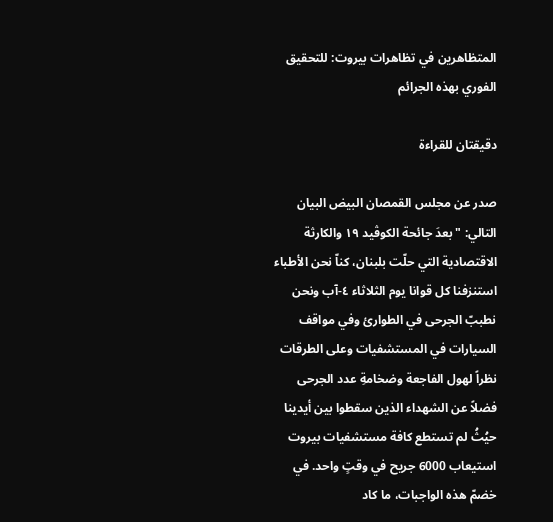المتظاھرین في تظاھرات بیروت: للتحقيق الفوري بهذه الجرائم

دقيقتان للقراءة

صدر عن مجلس القمصان البيض البيان التالي: "بعدَ جائحة الكوڤيد ١٩ والكارثة الاقتصادية التي حلّت بلبنان، كناّ نحن الأطباء استنزفنا كل قوانا يوم الثلاثاء ٤-آب ونحن نطببّ الجرحى في الطوارئ وفي مواقف السيارات في المستشفيات وعلى الطرقات نظراً لهول الفاجعة وضخامةِ عدد الجرحى فضلاً عن الشهداء الذين سقطوا بين أيدينا حيُثُ لم تستطع كافة مستشفيات بيروت استيعاب 6000 جريح في وقتٍ واحد. في خضمّ هذه الواجبات، ما كاد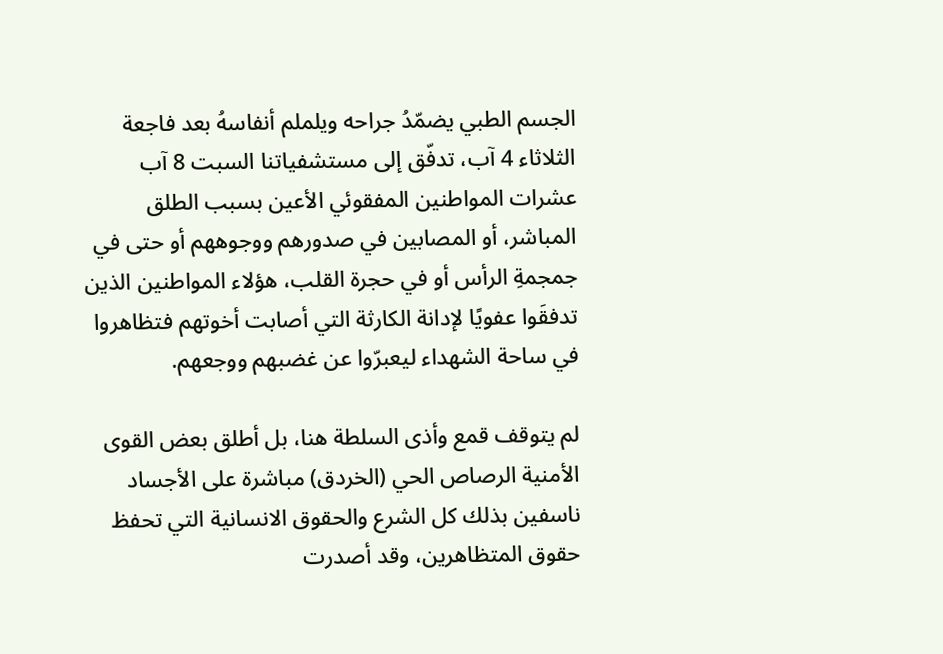الجسم الطبي يضمّدُ جراحه ويلملم أنفاسهُ بعد فاجعة الثلاثاء 4 آب، تدفّق إلى مستشفياتنا السبت 8 آب عشرات المواطنين المفقوئي الأعين بسبب الطلق المباشر، أو المصابين في صدورهم ووجوههم أو حتى في جمجمةِ الرأس أو في حجرة القلب، هؤلاء المواطنين الذين تدفقَوا عفويًا لإدانة الكارثة التي أصابت أخوتهم فتظاهروا في ساحة الشهداء ليعبرّوا عن غضبهم ووجعهم.

لم يتوقف قمع وأذى السلطة هنا، بل أطلق بعض القوى الأمنية الرصاص الحي (الخردق) مباشرة على الأجساد ناسفين بذلك كل الشرع والحقوق الانسانية التي تحفظ حقوق المتظاهرين، وقد أصدرت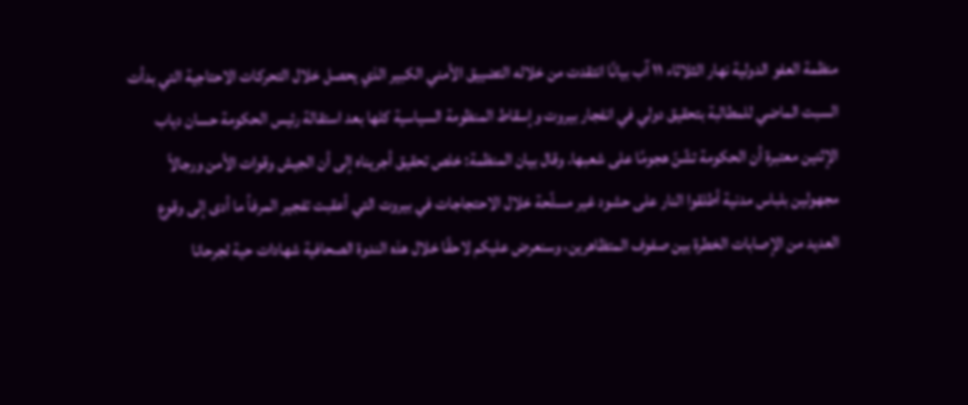منظمة العفو الدولية نهار الثلاثاء ١١ آب بيانًا انتقدت من خلاله التضييق الأمني الكبير الذي يحصل خلال التحركات الاحتاجية التي بدأت السبت الماضي للمطالبة بتحقيق دولي في انفجار بيروت وإسقاط المنظومة السياسية كلها بعد استقالة رئيس الحكومة حسان دياب الإثنين معتبرة أن الحكومة تشّنّ هجومًا على شعبها. وقال بيان المنظمة: خلص تحقيق أجريناه إلى أن الجيش وقوات الأمن ورجالاً مجهولين بلباس مدنية أطلقوا النار على حشود غير مسلّحة خلال الاحتجاجات في بيروت التي أعقبت تفجير المرفأ ما أدى إلى وقوع العديد من الإصابات الخطرة بين صفوف المتظاهرين، وسنعرض عليكم لاحقًا خلال هذه الندوة الصحافية شهادات حية لجرحانا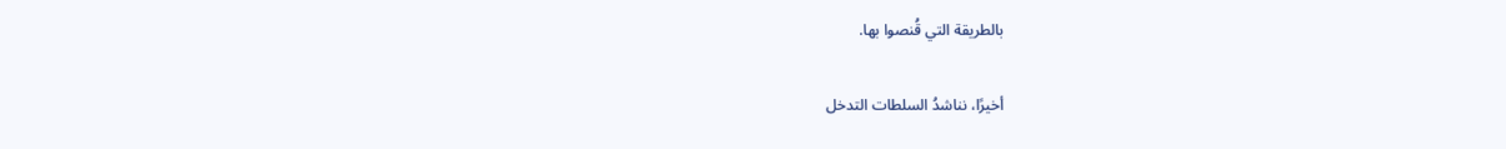بالطريقة التي قُنصوا بها.

أخيرًا، نناشدُ السلطات التدخل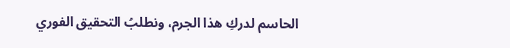الحاسم لدركِ هذا الجرم، ونطلبُ التحقيق الفوري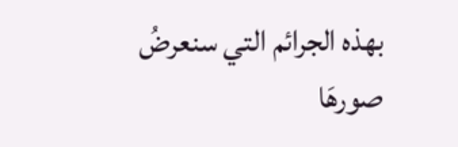بهذه الجرائم التي سنعرضُ صورهَا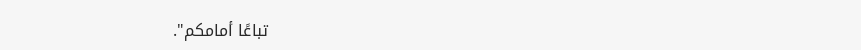تباعًا أمامكم".